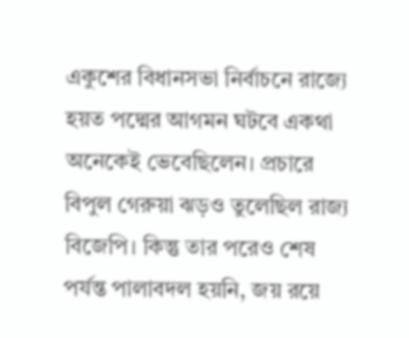একুশের বিধানসভা নির্বাচনে রাজ্যে হয়ত পদ্মের আগমন ঘটবে একথা অনেকেই ভেবেছিলেন। প্রচারে বিপুল গেরুয়া ঝড়ও তুলেছিল রাজ্য বিজেপি। কিন্তু তার পরেও শেষ পর্যন্ত পালাবদল হয়নি, জয় রয়ে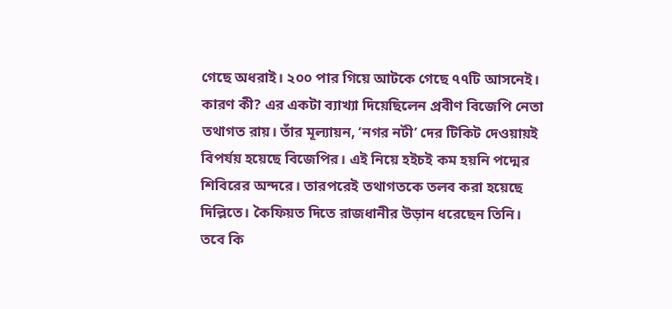গেছে অধরাই। ২০০ পার গিয়ে আটকে গেছে ৭৭টি আসনেই। কারণ কী? এর একটা ব্যাখ্যা দিয়েছিলেন প্রবীণ বিজেপি নেতা তথাগত রায়। তাঁর মূল্যায়ন, ‘নগর নটী’ দের টিকিট দেওয়ায়ই বিপর্যয় হয়েছে বিজেপির। এই নিয়ে হইচই কম হয়নি পদ্মের শিবিরের অন্দরে। তারপরেই তথাগতকে তলব করা হয়েছে দিল্লিতে। কৈফিয়ত দিতে রাজধানীর উড়ান ধরেছেন তিনি। তবে কি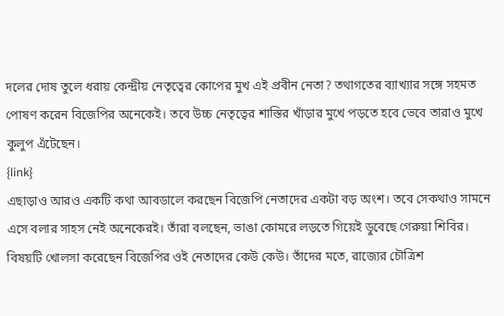দলের দোষ তুলে ধরায় কেন্দ্রীয় নেতৃত্বের কোপের মুখ এই প্রবীন নেতা? তথাগতের ব্যাখ্যার সঙ্গে সহমত পোষণ করেন বিজেপির অনেকেই। তবে উচ্চ নেতৃত্বের শাস্তির খাঁড়ার মুখে পড়তে হবে ভেবে তারাও মুখে কুলুপ এঁটেছেন।
{link}
এছাড়াও আরও একটি কথা আবডালে করছেন বিজেপি নেতাদের একটা বড় অংশ। তবে সেকথাও সামনে এসে বলার সাহস নেই অনেকেরই। তাঁরা বলছেন, ভাঙা কোমরে লড়তে গিয়েই ডুবেছে গেরুয়া শিবির। বিষয়টি খোলসা করেছেন বিজেপির ওই নেতাদের কেউ কেউ। তাঁদের মতে, রাজ্যের চৌত্রিশ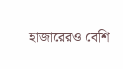হাজারেরও বেশি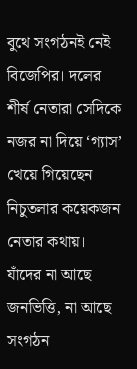বুথে সংগঠনই নেই বিজেপির। দলের শীর্ষ নেতারা সেদিকে নজর না দিয়ে ‘গ্যাস’ খেয়ে গিয়েছেন নিচুতলার কয়েকজন নেতার কথায়। যাঁদের না আছে জনভিত্তি, না আছে সংগঠন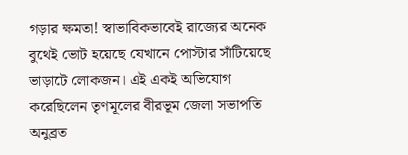গড়ার ক্ষমতা! স্বাভাবিকভাবেই রাজ্যের অনেক বুথেই ভোট হয়েছে যেখানে পোস্টার সাঁটিয়েছে ভাড়াটে লোকজন। এই একই অভিযোগ করেছিলেন তৃণমূলের বীরভূম জেলা সভাপতি অনুব্রত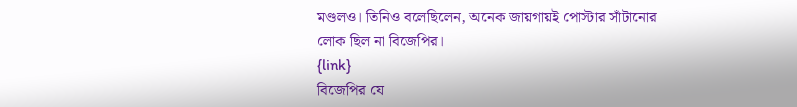মণ্ডলও। তিনিও বলেছিলেন, অনেক জায়গায়ই পোস্টার সাঁটানোর লোক ছিল না বিজেপির।
{link}
বিজেপির যে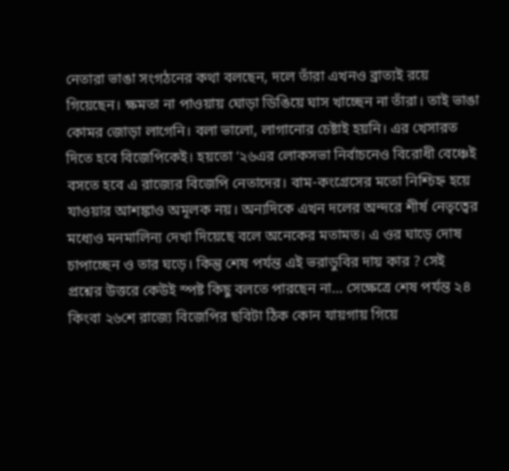নেতারা ভাঙা সংগঠনের কথা বলছেন, দলে তাঁরা এখনও ব্রাত্যই রয়ে গিয়েছেন। ক্ষমতা না পাওয়ায় ঘোড়া ডিঙিয়ে ঘাস খাচ্ছেন না তাঁরা। তাই ভাঙা কোমর জোড়া লাগেনি। বলা ভালো, লাগানোর চেষ্টাই হয়নি। এর খেসারত দিতে হবে বিজেপিকেই। হয়তো ‘২৬এর লোকসভা নির্বাচনেও বিরোধী বেঞ্চেই বসতে হবে এ রাজ্যের বিজেপি নেতাদের। বাম-কংগ্রেসের মতো নিশ্চিহ্ন হয়ে যাওয়ার আশঙ্কাও অমূলক নয়। অন্যদিকে এখন দলের অন্দরে শীর্ষ নেতৃত্বের মধ্যেও মনমালিন্য দেখা দিয়েছে বলে অনেকের মতামত। এ ওর ঘাড়ে দোষ চাপাচ্ছেন ও তার ঘড়ে। কিন্তু শেষ পর্যন্ত এই ভরাডুবির দায় কার ? সেই প্রশ্নের উত্তরে কেউই স্পষ্ট কিছু বলতে পারছেন না… সেক্ষেত্রে শেষ পর্যন্ত ২৪ কিংবা ২৬শে রাজ্যে বিজেপির ছবিটা ঠিক কোন যায়গায় গিয়ে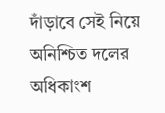দাঁড়াবে সেই নিয়ে অনিশ্চিত দলের অধিকাংশ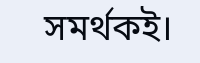সমর্থকই।